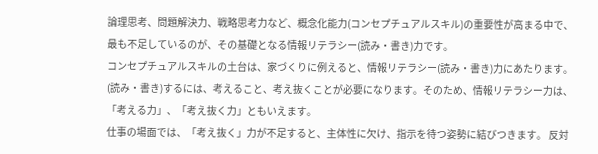論理思考、問題解決力、戦略思考力など、概念化能力(コンセプチュアルスキル)の重要性が高まる中で、最も不足しているのが、その基礎となる情報リテラシー(読み・書き)力です。
コンセプチュアルスキルの土台は、家づくりに例えると、情報リテラシー(読み・書き)力にあたります。(読み・書き)するには、考えること、考え抜くことが必要になります。そのため、情報リテラシー力は、「考える力」、「考え抜く力」ともいえます。
仕事の場面では、「考え抜く」力が不足すると、主体性に欠け、指示を待つ姿勢に結びつきます。 反対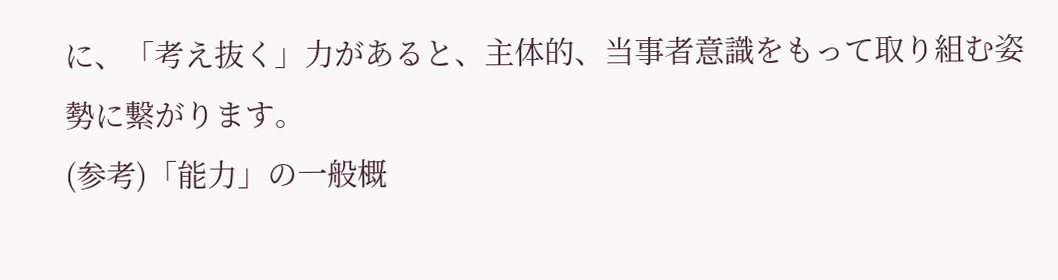に、「考え抜く」力があると、主体的、当事者意識をもって取り組む姿勢に繋がります。
(参考)「能力」の一般概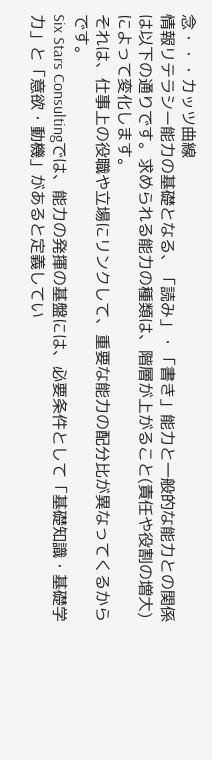念・・・カッツ曲線
情報リテラシー能力の基礎となる、「読み」・「書き」能力と一般的な能力との関係は以下の通りです。求められる能力の種類は、階層が上がること(責任や役割の増大)によって変化します。
それは、仕事上の役職や立場にリンクして、重要な能力の配分比が異なってくるからです。
Six Stars Consultingでは、能力の発揮の基盤には、必要条件として「基礎知識・基礎学力」と「意欲・動機」があると定義してい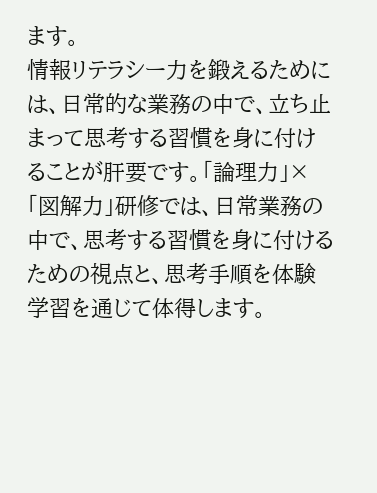ます。
情報リテラシー力を鍛えるためには、日常的な業務の中で、立ち止まって思考する習慣を身に付けることが肝要です。「論理力」×「図解力」研修では、日常業務の中で、思考する習慣を身に付けるための視点と、思考手順を体験学習を通じて体得します。